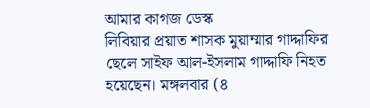আমার কাগজ ডেস্ক
লিবিয়ার প্রয়াত শাসক মুয়াম্মার গাদ্দাফির ছেলে সাইফ আল-ইসলাম গাদ্দাফি নিহত হয়েছেন। মঙ্গলবার (৪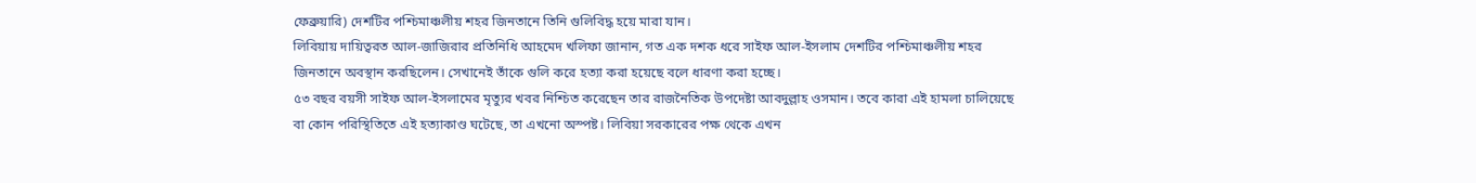ফেব্রুয়ারি) দেশটির পশ্চিমাঞ্চলীয় শহর জিনতানে তিনি গুলিবিদ্ধ হয়ে মারা যান।
লিবিয়ায় দায়িত্বরত আল-জাজিরার প্রতিনিধি আহমেদ খলিফা জানান, গত এক দশক ধরে সাইফ আল-ইসলাম দেশটির পশ্চিমাঞ্চলীয় শহর জিনতানে অবস্থান করছিলেন। সেখানেই তাঁকে গুলি করে হত্যা করা হয়েছে বলে ধারণা করা হচ্ছে।
৫৩ বছর বয়সী সাইফ আল-ইসলামের মৃত্যুর খবর নিশ্চিত করেছেন তার রাজনৈতিক উপদেষ্টা আবদুল্লাহ ওসমান। তবে কারা এই হামলা চালিয়েছে বা কোন পরিস্থিতিতে এই হত্যাকাণ্ড ঘটেছে, তা এখনো অস্পষ্ট। লিবিয়া সরকারের পক্ষ থেকে এখন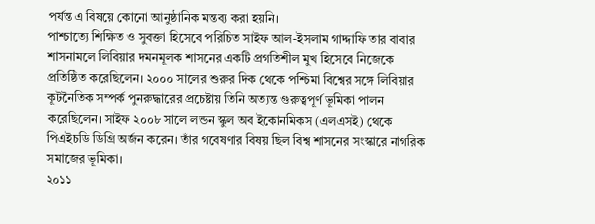পর্যন্ত এ বিষয়ে কোনো আনুষ্ঠানিক মন্তব্য করা হয়নি।
পাশ্চাত্যে শিক্ষিত ও সুবক্তা হিসেবে পরিচিত সাইফ আল-ইসলাম গাদ্দাফি তার বাবার শাসনামলে লিবিয়ার দমনমূলক শাসনের একটি প্রগতিশীল মুখ হিসেবে নিজেকে প্রতিষ্ঠিত করেছিলেন। ২০০০ সালের শুরুর দিক থেকে পশ্চিমা বিশ্বের সঙ্গে লিবিয়ার কূটনৈতিক সম্পর্ক পুনরুদ্ধারের প্রচেষ্টায় তিনি অত্যন্ত গুরুত্বপূর্ণ ভূমিকা পালন করেছিলেন। সাইফ ২০০৮ সালে লন্ডন স্কুল অব ইকোনমিকস (এলএসই) থেকে পিএইচডি ডিগ্রি অর্জন করেন। তাঁর গবেষণার বিষয় ছিল বিশ্ব শাসনের সংস্কারে নাগরিক সমাজের ভূমিকা।
২০১১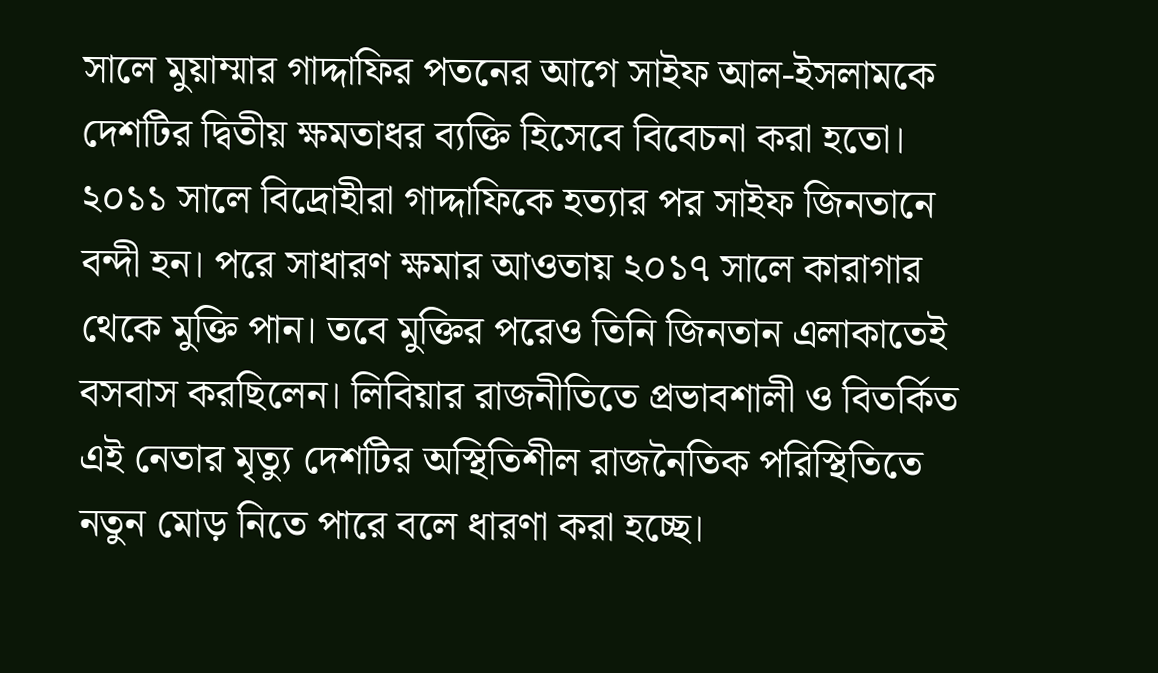সালে মুয়াম্মার গাদ্দাফির পতনের আগে সাইফ আল-ইসলামকে দেশটির দ্বিতীয় ক্ষমতাধর ব্যক্তি হিসেবে বিবেচনা করা হতো। ২০১১ সালে বিদ্রোহীরা গাদ্দাফিকে হত্যার পর সাইফ জিনতানে বন্দী হন। পরে সাধারণ ক্ষমার আওতায় ২০১৭ সালে কারাগার থেকে মুক্তি পান। তবে মুক্তির পরেও তিনি জিনতান এলাকাতেই বসবাস করছিলেন। লিবিয়ার রাজনীতিতে প্রভাবশালী ও বিতর্কিত এই নেতার মৃত্যু দেশটির অস্থিতিশীল রাজনৈতিক পরিস্থিতিতে নতুন মোড় নিতে পারে বলে ধারণা করা হচ্ছে।